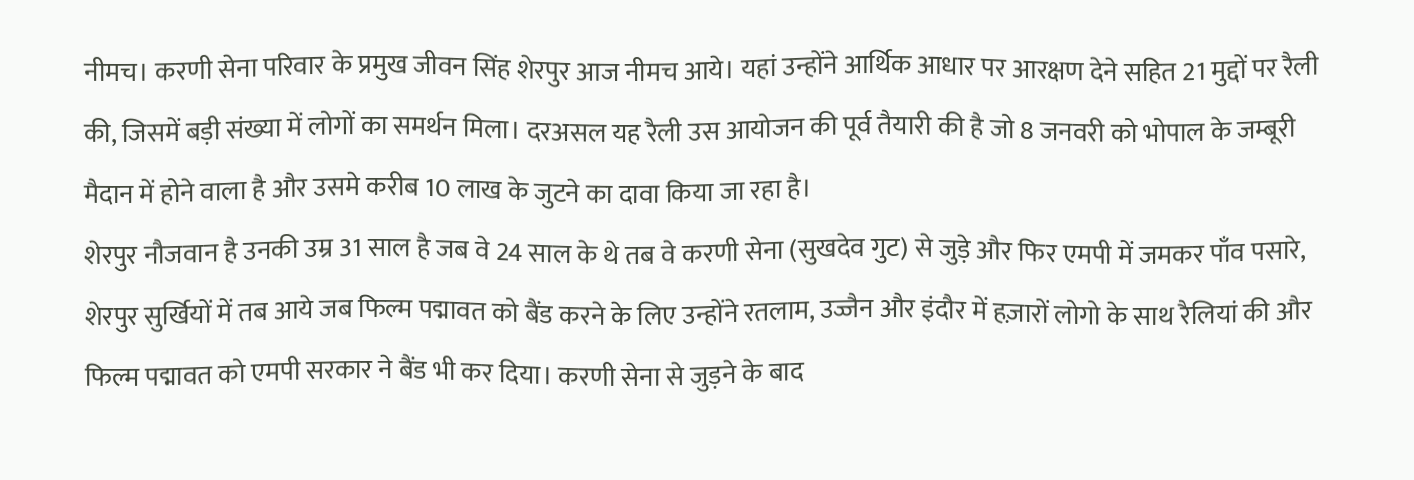नीमच। करणी सेना परिवार के प्रमुख जीवन सिंह शेरपुर आज नीमच आये। यहां उन्होंने आर्थिक आधार पर आरक्षण देने सहित 21 मुद्दों पर रैली की, जिसमें बड़ी संख्या में लोगों का समर्थन मिला। दरअसल यह रैली उस आयोजन की पूर्व तैयारी की है जो 8 जनवरी को भोपाल के जम्बूरी मैदान में होने वाला है और उसमे करीब 10 लाख के जुटने का दावा किया जा रहा है।
शेरपुर नौजवान है उनकी उम्र 31 साल है जब वे 24 साल के थे तब वे करणी सेना (सुखदेव गुट) से जुड़े और फिर एमपी में जमकर पाँव पसारे, शेरपुर सुर्खियों में तब आये जब फिल्म पद्मावत को बैंड करने के लिए उन्होंने रतलाम, उज्जैन और इंदौर में हज़ारों लोगो के साथ रैलियां की और फिल्म पद्मावत को एमपी सरकार ने बैंड भी कर दिया। करणी सेना से जुड़ने के बाद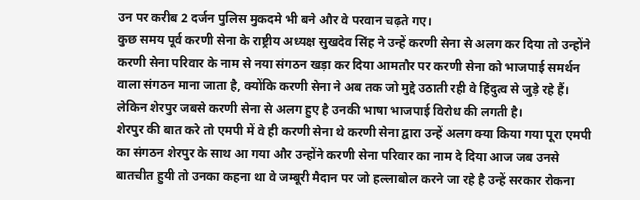उन पर करीब 2 दर्जन पुलिस मुकदमे भी बने और वे परवान चढ़ते गए।
कुछ समय पूर्व करणी सेना के राष्ट्रीय अध्यक्ष सुखदेव सिंह ने उन्हें करणी सेना से अलग कर दिया तो उन्होंने करणी सेना परिवार के नाम से नया संगठन खड़ा कर दिया आमतौर पर करणी सेना को भाजपाई समर्थन वाला संगठन माना जाता है, क्योंकि करणी सेना ने अब तक जो मुद्दे उठाती रही वे हिंदुत्व से जुड़े रहे हैं। लेकिन शेरपुर जबसे करणी सेना से अलग हुए है उनकी भाषा भाजपाई विरोध की लगती है।
शेरपुर की बात करे तो एमपी में वे ही करणी सेना थे करणी सेना द्वारा उन्हें अलग क्या किया गया पूरा एमपी का संगठन शेरपुर के साथ आ गया और उन्होंने करणी सेना परिवार का नाम दे दिया आज जब उनसे बातचीत हुयी तो उनका कहना था वे जम्बूरी मैदान पर जो हल्लाबोल करने जा रहे है उन्हें सरकार रोकना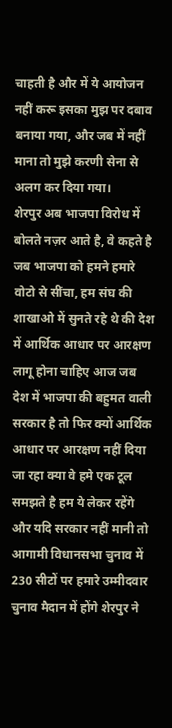चाहती है और में ये आयोजन नहीं करू इसका मुझ पर दबाव बनाया गया, और जब में नहीं माना तो मुझे करणी सेना से अलग कर दिया गया।
शेरपुर अब भाजपा विरोध में बोलते नज़र आते है, वे कहते है जब भाजपा को हमने हमारे वोटो से सींचा, हम संघ की शाखाओ में सुनते रहे थे की देश में आर्थिक आधार पर आरक्षण लागू होना चाहिए आज जब देश में भाजपा की बहुमत वाली सरकार है तो फिर क्यों आर्थिक आधार पर आरक्षण नहीं दिया जा रहा क्या वे हमे एक टूल समझते है हम ये लेकर रहेंगे और यदि सरकार नहीं मानी तो आगामी विधानसभा चुनाव में 230 सीटों पर हमारे उम्मीदवार चुनाव मैदान में होंगे शेरपुर ने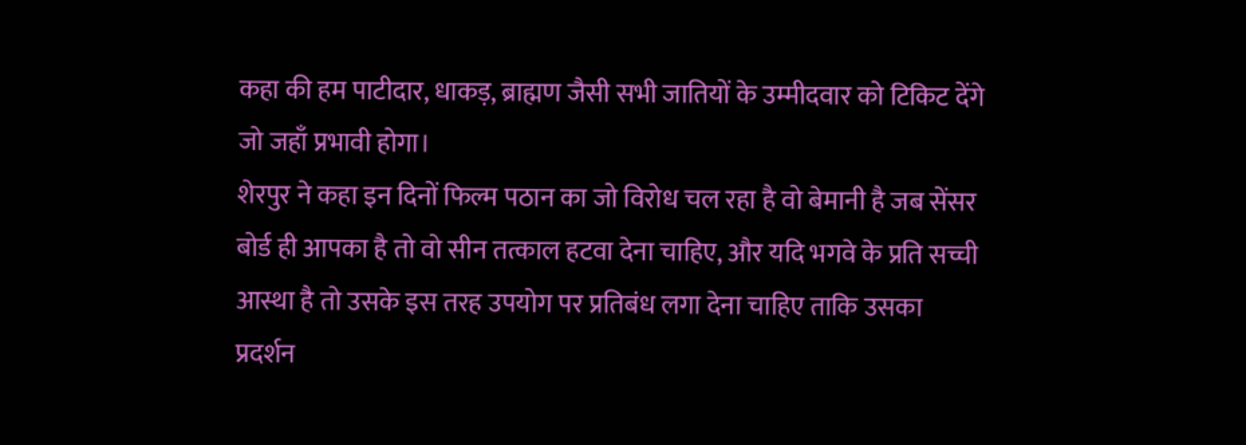कहा की हम पाटीदार, धाकड़, ब्राह्मण जैसी सभी जातियों के उम्मीदवार को टिकिट देंगे जो जहाँ प्रभावी होगा।
शेरपुर ने कहा इन दिनों फिल्म पठान का जो विरोध चल रहा है वो बेमानी है जब सेंसर बोर्ड ही आपका है तो वो सीन तत्काल हटवा देना चाहिए, और यदि भगवे के प्रति सच्ची आस्था है तो उसके इस तरह उपयोग पर प्रतिबंध लगा देना चाहिए ताकि उसका प्रदर्शन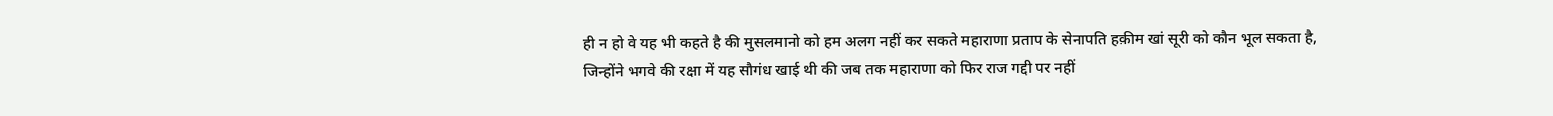ही न हो वे यह भी कहते है की मुसलमानो को हम अलग नहीं कर सकते महाराणा प्रताप के सेनापति हक़ीम खां सूरी को कौन भूल सकता है, जिन्होंने भगवे की रक्षा में यह सौगंध खाई थी की जब तक महाराणा को फिर राज गद्दी पर नहीं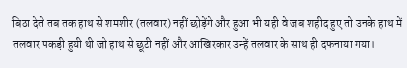बिठा देते तब तक हाथ से शमशीर (तलवार) नहीं छोड़ेंगे और हुआ भी यही वे जब शहीद हुए तो उनके हाथ में तलवार पकड़ी हुयी थी जो हाथ से छूटी नहीं और आखिरकार उन्हें तलवार के साथ ही दफनाया गया।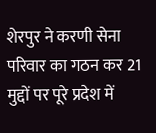शेरपुर ने करणी सेना परिवार का गठन कर 21 मुद्दों पर पूरे प्रदेश में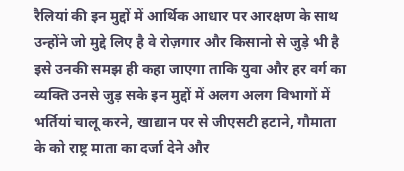रैलियां की इन मुद्दों में आर्थिक आधार पर आरक्षण के साथ उन्होंने जो मुद्दे लिए है वे रोज़गार और किसानो से जुड़े भी है इसे उनकी समझ ही कहा जाएगा ताकि युवा और हर वर्ग का व्यक्ति उनसे जुड़ सके इन मुद्दों में अलग अलग विभागों में भर्तियां चालू करने, खाद्यान पर से जीएसटी हटाने, गौमाता के को राष्ट्र माता का दर्जा देने और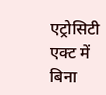एट्रोसिटी एक्ट में बिना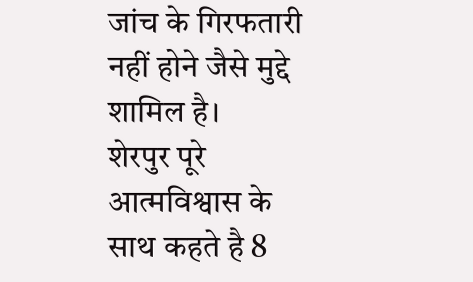जांच के गिरफतारी नहीं होने जैसे मुद्दे शामिल है।
शेरपुर पूरे आत्मविश्वास के साथ कहते है 8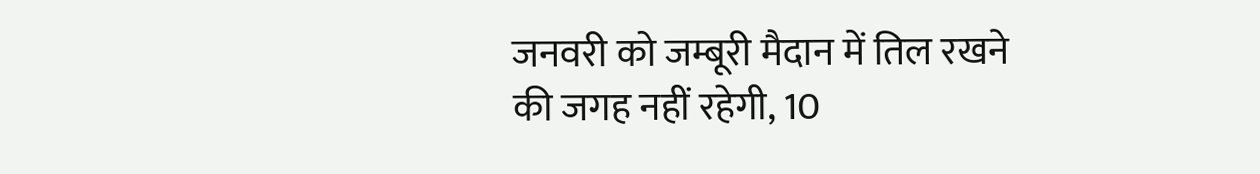जनवरी को जम्बूरी मैदान में तिल रखने की जगह नहीं रहेगी, 10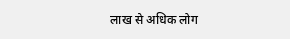लाख से अधिक लोग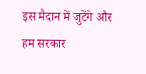इस मैदान में जुटेंगे और हम सरकार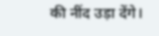की नींद उड़ा देंगे।